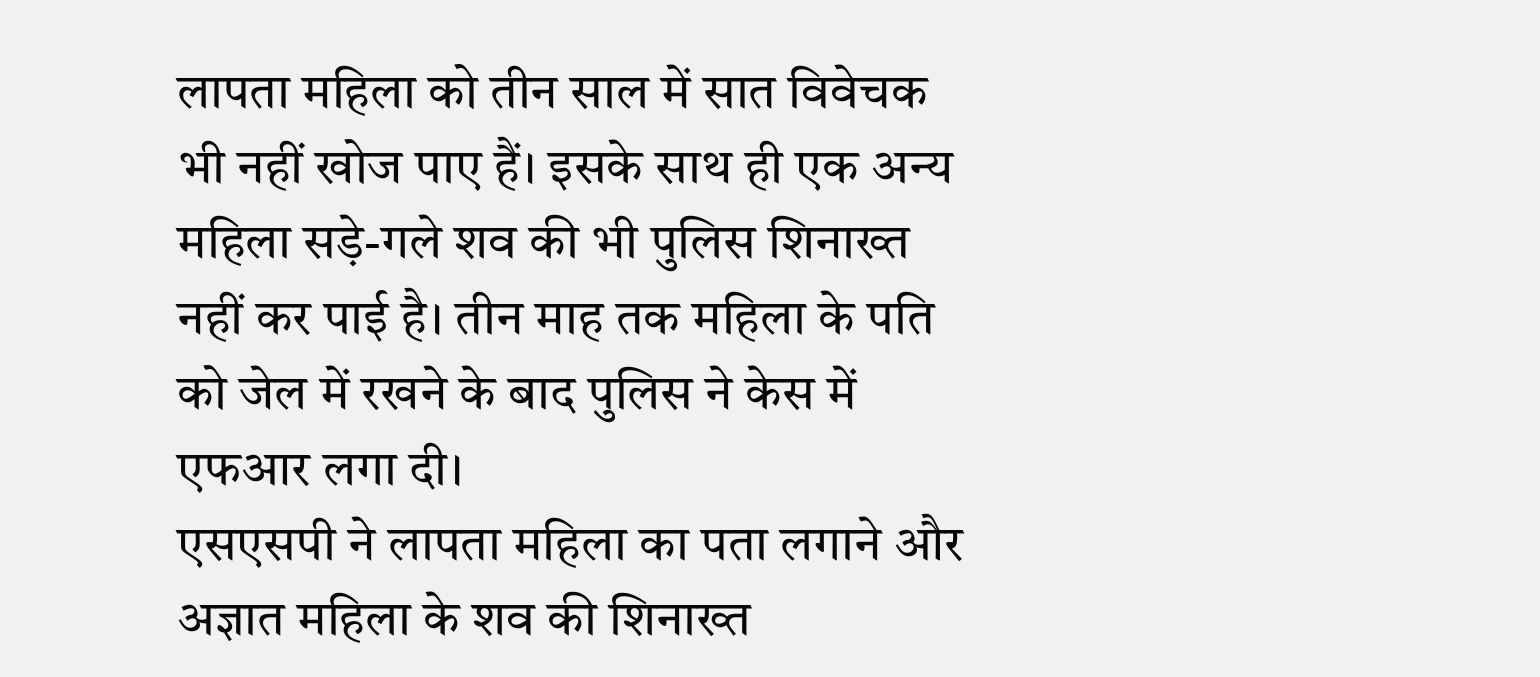लापता महिला को तीन साल में सात विवेचक भी नहीं खोज पाए हैं। इसके साथ ही एक अन्य महिला सड़े-गले शव की भी पुलिस शिनाख्त नहीं कर पाई है। तीन माह तक महिला के पति को जेल में रखने के बाद पुलिस ने केस में एफआर लगा दी।
एसएसपी ने लापता महिला का पता लगाने और अज्ञात महिला के शव की शिनाख्त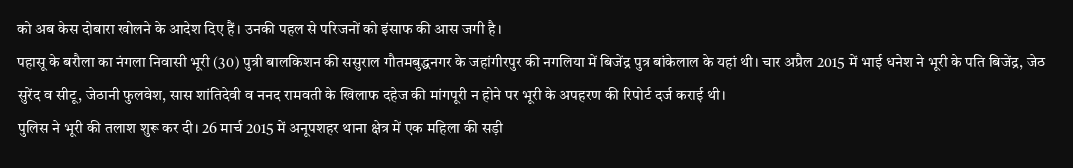को अब केस दोबारा खोलने के आदेश दिए हैं। उनकी पहल से परिजनों को इंसाफ की आस जगी है।
पहासू के बरौला का नंगला निवासी भूरी (30) पुत्री बालकिशन की ससुराल गौतमबुद्धनगर के जहांगीरपुर की नगलिया में बिजेंद्र पुत्र बांकेलाल के यहां थी। चार अप्रैल 2015 में भाई धनेश ने भूरी के पति बिजेंद्र, जेठ सुरेंद व सीटू, जेठानी फुलवेश, सास शांतिदेवी व ननद रामवती के खिलाफ दहेज की मांगपूरी न होने पर भूरी के अपहरण की रिपोर्ट दर्ज कराई थी।
पुलिस ने भूरी की तलाश शुरू कर दी। 26 मार्च 2015 में अनूपशहर थाना क्षेत्र में एक महिला की सड़ी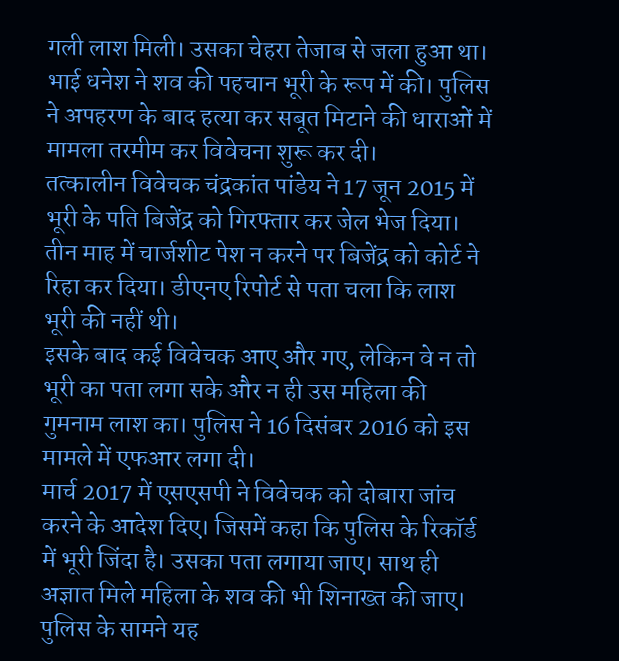गली लाश मिली। उसका चेहरा तेजाब से जला हुआ था। भाई धनेश ने शव की पहचान भूरी के रूप में की। पुलिस ने अपहरण के बाद हत्या कर सबूत मिटाने की धाराओं में मामला तरमीम कर विवेचना शुरू कर दी।
तत्कालीन विवेचक चंद्रकांत पांडेय ने 17 जून 2015 में भूरी के पति बिजेंद्र को गिरफ्तार कर जेल भेज दिया। तीन माह में चार्जशीट पेश न करने पर बिजेंद्र को कोर्ट ने रिहा कर दिया। डीएनए रिपोर्ट से पता चला कि लाश भूरी की नहीं थी।
इसके बाद कई विवेचक आए और गए, लेकिन वे न तो भूरी का पता लगा सके और न ही उस महिला की गुमनाम लाश का। पुलिस ने 16 दिसंबर 2016 को इस मामले में एफआर लगा दी।
मार्च 2017 में एसएसपी ने विवेचक को दोबारा जांच करने के आदेश दिए। जिसमें कहा कि पुलिस के रिकॉर्ड में भूरी जिंदा है। उसका पता लगाया जाए। साथ ही अज्ञात मिले महिला के शव की भी शिनाख्त की जाए।
पुलिस के सामने यह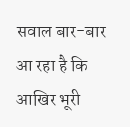सवाल बार-बार आ रहा है कि आखिर भूरी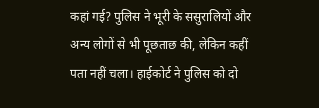कहां गई? पुलिस ने भूरी के ससुरालियों और अन्य लोगों से भी पूछताछ की, लेकिन कहीं पता नहीं चला। हाईकोर्ट ने पुलिस को दो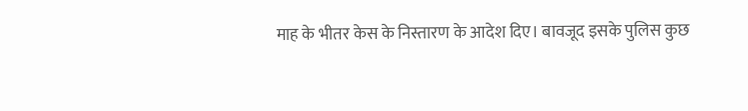माह के भीतर केस के निस्तारण के आदेश दिए। बावजूद इसके पुलिस कुछ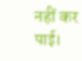नहीं कर पाई।